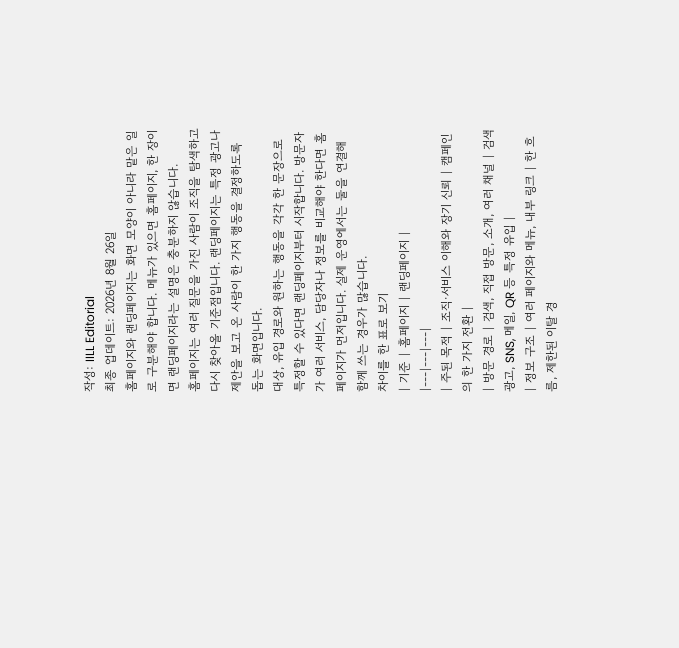작성: IILL Editorial
최종 업데이트: 2026년 8월 26일
홈페이지와 랜딩페이지는 화면 모양이 아니라 맡은 일로 구분해야 합니다. 메뉴가 있으면 홈페이지, 한 장이면 랜딩페이지라는 설명은 충분하지 않습니다.
홈페이지는 여러 질문을 가진 사람이 조직을 탐색하고 다시 찾아올 기준점입니다. 랜딩페이지는 특정 광고나 제안을 보고 온 사람이 한 가지 행동을 결정하도록 돕는 화면입니다.
대상, 유입 경로와 원하는 행동을 각각 한 문장으로 특정할 수 있다면 랜딩페이지부터 시작합니다. 방문자가 여러 서비스, 담당자나 정보를 비교해야 한다면 홈페이지가 먼저입니다. 실제 운영에서는 둘을 연결해 함께 쓰는 경우가 많습니다.
차이를 한 표로 보기
| 기준 | 홈페이지 | 랜딩페이지 |
|---|---|---|
| 주된 목적 | 조직·서비스 이해와 장기 신뢰 | 캠페인의 한 가지 전환 |
| 방문 경로 | 검색, 직접 방문, 소개, 여러 채널 | 검색광고, SNS, 메일, QR 등 특정 유입 |
| 정보 구조 | 여러 페이지와 메뉴, 내부 링크 | 한 흐름, 제한된 이탈 경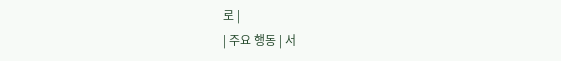로 |
| 주요 행동 | 서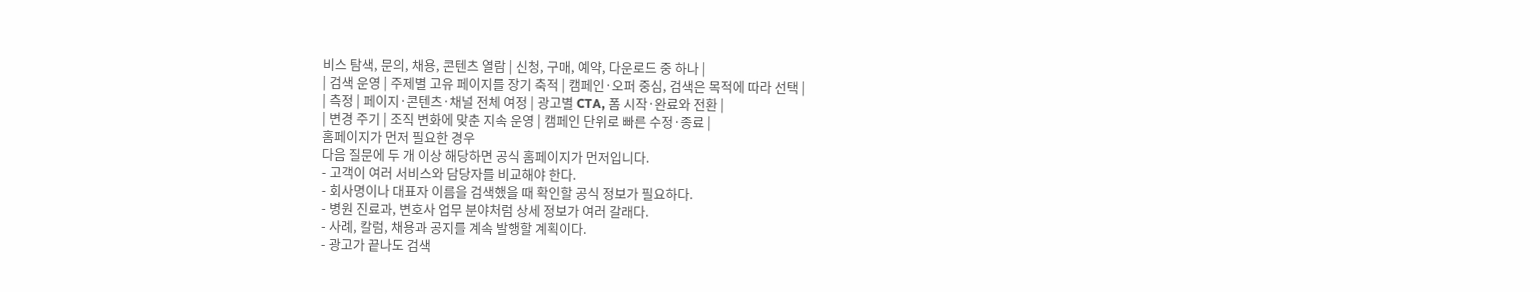비스 탐색, 문의, 채용, 콘텐츠 열람 | 신청, 구매, 예약, 다운로드 중 하나 |
| 검색 운영 | 주제별 고유 페이지를 장기 축적 | 캠페인·오퍼 중심, 검색은 목적에 따라 선택 |
| 측정 | 페이지·콘텐츠·채널 전체 여정 | 광고별 CTA, 폼 시작·완료와 전환 |
| 변경 주기 | 조직 변화에 맞춘 지속 운영 | 캠페인 단위로 빠른 수정·종료 |
홈페이지가 먼저 필요한 경우
다음 질문에 두 개 이상 해당하면 공식 홈페이지가 먼저입니다.
- 고객이 여러 서비스와 담당자를 비교해야 한다.
- 회사명이나 대표자 이름을 검색했을 때 확인할 공식 정보가 필요하다.
- 병원 진료과, 변호사 업무 분야처럼 상세 정보가 여러 갈래다.
- 사례, 칼럼, 채용과 공지를 계속 발행할 계획이다.
- 광고가 끝나도 검색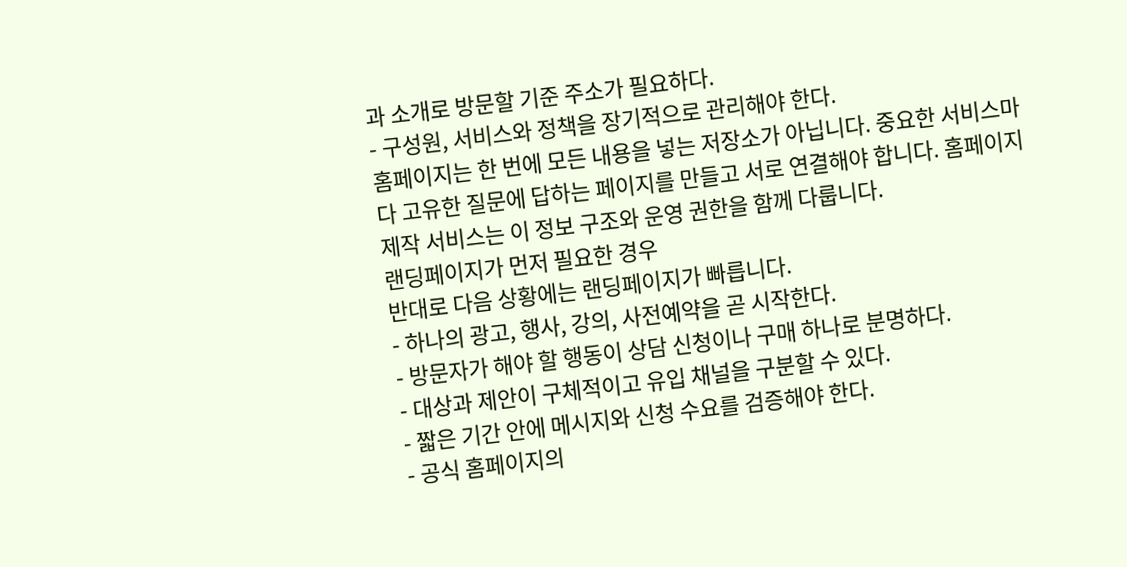과 소개로 방문할 기준 주소가 필요하다.
- 구성원, 서비스와 정책을 장기적으로 관리해야 한다.
홈페이지는 한 번에 모든 내용을 넣는 저장소가 아닙니다. 중요한 서비스마다 고유한 질문에 답하는 페이지를 만들고 서로 연결해야 합니다. 홈페이지 제작 서비스는 이 정보 구조와 운영 권한을 함께 다룹니다.
랜딩페이지가 먼저 필요한 경우
반대로 다음 상황에는 랜딩페이지가 빠릅니다.
- 하나의 광고, 행사, 강의, 사전예약을 곧 시작한다.
- 방문자가 해야 할 행동이 상담 신청이나 구매 하나로 분명하다.
- 대상과 제안이 구체적이고 유입 채널을 구분할 수 있다.
- 짧은 기간 안에 메시지와 신청 수요를 검증해야 한다.
- 공식 홈페이지의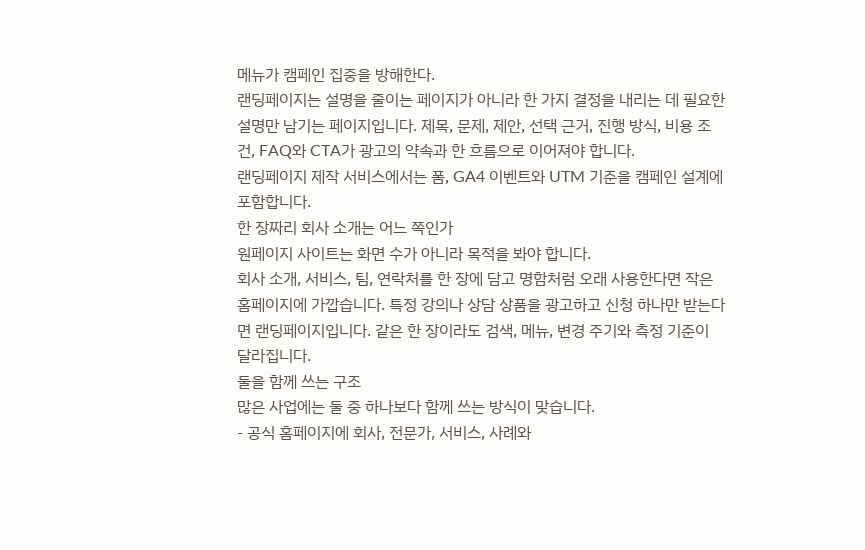메뉴가 캠페인 집중을 방해한다.
랜딩페이지는 설명을 줄이는 페이지가 아니라 한 가지 결정을 내리는 데 필요한 설명만 남기는 페이지입니다. 제목, 문제, 제안, 선택 근거, 진행 방식, 비용 조건, FAQ와 CTA가 광고의 약속과 한 흐름으로 이어져야 합니다.
랜딩페이지 제작 서비스에서는 폼, GA4 이벤트와 UTM 기준을 캠페인 설계에 포함합니다.
한 장짜리 회사 소개는 어느 쪽인가
원페이지 사이트는 화면 수가 아니라 목적을 봐야 합니다.
회사 소개, 서비스, 팀, 연락처를 한 장에 담고 명함처럼 오래 사용한다면 작은 홈페이지에 가깝습니다. 특정 강의나 상담 상품을 광고하고 신청 하나만 받는다면 랜딩페이지입니다. 같은 한 장이라도 검색, 메뉴, 변경 주기와 측정 기준이 달라집니다.
둘을 함께 쓰는 구조
많은 사업에는 둘 중 하나보다 함께 쓰는 방식이 맞습니다.
- 공식 홈페이지에 회사, 전문가, 서비스, 사례와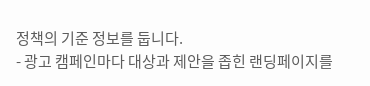정책의 기준 정보를 둡니다.
- 광고 캠페인마다 대상과 제안을 좁힌 랜딩페이지를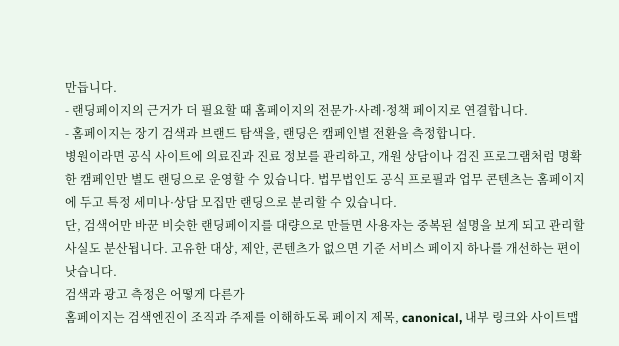만듭니다.
- 랜딩페이지의 근거가 더 필요할 때 홈페이지의 전문가·사례·정책 페이지로 연결합니다.
- 홈페이지는 장기 검색과 브랜드 탐색을, 랜딩은 캠페인별 전환을 측정합니다.
병원이라면 공식 사이트에 의료진과 진료 정보를 관리하고, 개원 상담이나 검진 프로그램처럼 명확한 캠페인만 별도 랜딩으로 운영할 수 있습니다. 법무법인도 공식 프로필과 업무 콘텐츠는 홈페이지에 두고 특정 세미나·상담 모집만 랜딩으로 분리할 수 있습니다.
단, 검색어만 바꾼 비슷한 랜딩페이지를 대량으로 만들면 사용자는 중복된 설명을 보게 되고 관리할 사실도 분산됩니다. 고유한 대상, 제안, 콘텐츠가 없으면 기준 서비스 페이지 하나를 개선하는 편이 낫습니다.
검색과 광고 측정은 어떻게 다른가
홈페이지는 검색엔진이 조직과 주제를 이해하도록 페이지 제목, canonical, 내부 링크와 사이트맵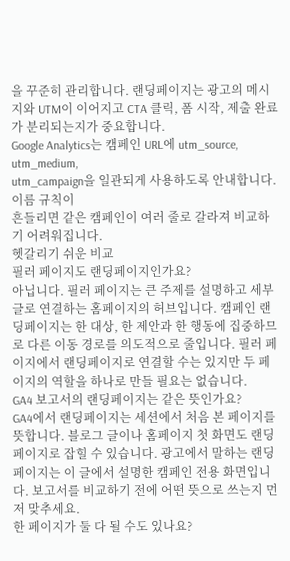을 꾸준히 관리합니다. 랜딩페이지는 광고의 메시지와 UTM이 이어지고 CTA 클릭, 폼 시작, 제출 완료가 분리되는지가 중요합니다.
Google Analytics는 캠페인 URL에 utm_source, utm_medium,
utm_campaign을 일관되게 사용하도록 안내합니다. 이름 규칙이
흔들리면 같은 캠페인이 여러 줄로 갈라져 비교하기 어려워집니다.
헷갈리기 쉬운 비교
필러 페이지도 랜딩페이지인가요?
아닙니다. 필러 페이지는 큰 주제를 설명하고 세부 글로 연결하는 홈페이지의 허브입니다. 캠페인 랜딩페이지는 한 대상, 한 제안과 한 행동에 집중하므로 다른 이동 경로를 의도적으로 줄입니다. 필러 페이지에서 랜딩페이지로 연결할 수는 있지만 두 페이지의 역할을 하나로 만들 필요는 없습니다.
GA4 보고서의 랜딩페이지는 같은 뜻인가요?
GA4에서 랜딩페이지는 세션에서 처음 본 페이지를 뜻합니다. 블로그 글이나 홈페이지 첫 화면도 랜딩페이지로 잡힐 수 있습니다. 광고에서 말하는 랜딩페이지는 이 글에서 설명한 캠페인 전용 화면입니다. 보고서를 비교하기 전에 어떤 뜻으로 쓰는지 먼저 맞추세요.
한 페이지가 둘 다 될 수도 있나요?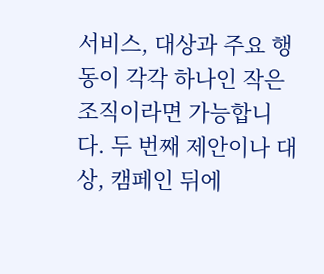서비스, 대상과 주요 행동이 각각 하나인 작은 조직이라면 가능합니다. 두 번째 제안이나 대상, 캠페인 뒤에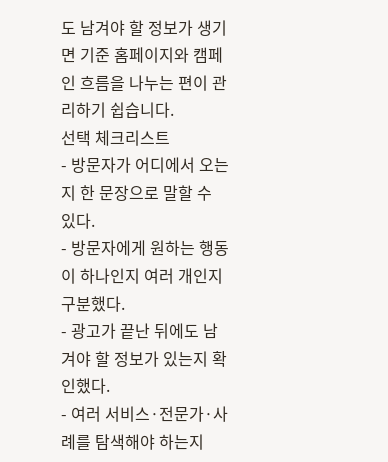도 남겨야 할 정보가 생기면 기준 홈페이지와 캠페인 흐름을 나누는 편이 관리하기 쉽습니다.
선택 체크리스트
- 방문자가 어디에서 오는지 한 문장으로 말할 수 있다.
- 방문자에게 원하는 행동이 하나인지 여러 개인지 구분했다.
- 광고가 끝난 뒤에도 남겨야 할 정보가 있는지 확인했다.
- 여러 서비스·전문가·사례를 탐색해야 하는지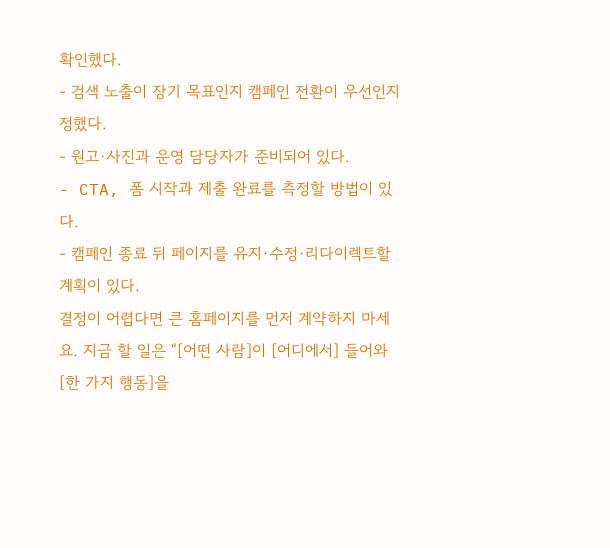확인했다.
- 검색 노출이 장기 목표인지 캠페인 전환이 우선인지 정했다.
- 원고·사진과 운영 담당자가 준비되어 있다.
- CTA, 폼 시작과 제출 완료를 측정할 방법이 있다.
- 캠페인 종료 뒤 페이지를 유지·수정·리다이렉트할 계획이 있다.
결정이 어렵다면 큰 홈페이지를 먼저 계약하지 마세요. 지금 할 일은 “[어떤 사람]이 [어디에서] 들어와 [한 가지 행동]을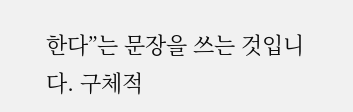한다”는 문장을 쓰는 것입니다. 구체적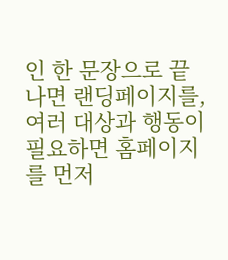인 한 문장으로 끝나면 랜딩페이지를, 여러 대상과 행동이 필요하면 홈페이지를 먼저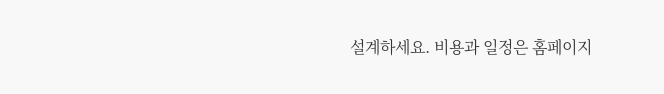설계하세요. 비용과 일정은 홈페이지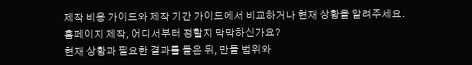제작 비용 가이드와 제작 기간 가이드에서 비교하거나 현재 상황을 알려주세요.
홈페이지 제작, 어디서부터 정할지 막막하신가요?
현재 상황과 필요한 결과를 들은 뒤, 만들 범위와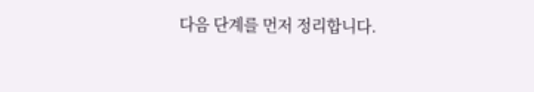다음 단계를 먼저 정리합니다.